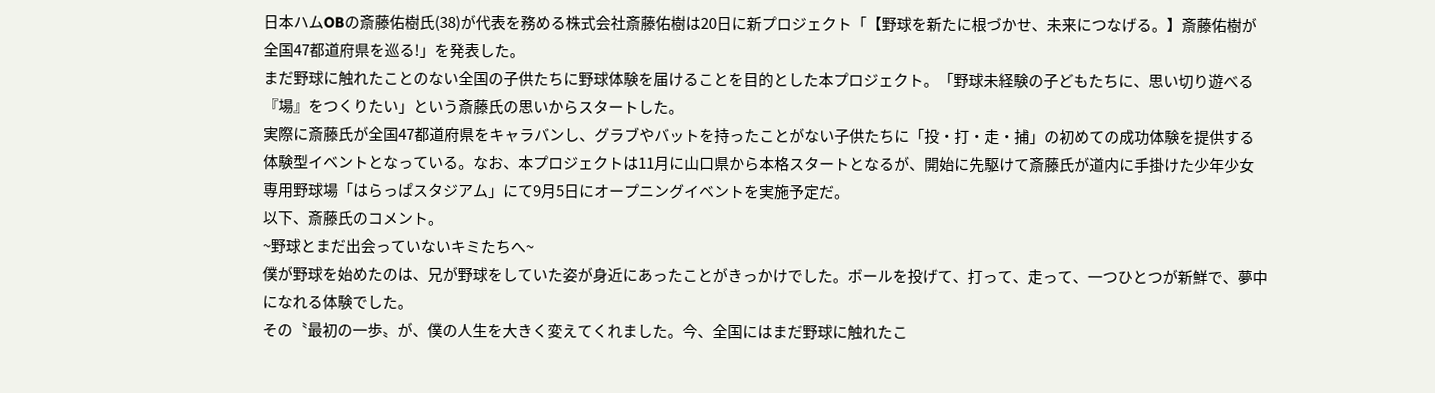日本ハムOBの斎藤佑樹氏(38)が代表を務める株式会社斎藤佑樹は20日に新プロジェクト「【野球を新たに根づかせ、未来につなげる。】斎藤佑樹が全国47都道府県を巡る!」を発表した。
まだ野球に触れたことのない全国の子供たちに野球体験を届けることを目的とした本プロジェクト。「野球未経験の子どもたちに、思い切り遊べる『場』をつくりたい」という斎藤氏の思いからスタートした。
実際に斎藤氏が全国47都道府県をキャラバンし、グラブやバットを持ったことがない子供たちに「投・打・走・捕」の初めての成功体験を提供する体験型イベントとなっている。なお、本プロジェクトは11月に山口県から本格スタートとなるが、開始に先駆けて斎藤氏が道内に手掛けた少年少女専用野球場「はらっぱスタジアム」にて9月5日にオープニングイベントを実施予定だ。
以下、斎藤氏のコメント。
~野球とまだ出会っていないキミたちへ~
僕が野球を始めたのは、兄が野球をしていた姿が身近にあったことがきっかけでした。ボールを投げて、打って、走って、一つひとつが新鮮で、夢中になれる体験でした。
その〝最初の一歩〟が、僕の人生を大きく変えてくれました。今、全国にはまだ野球に触れたこ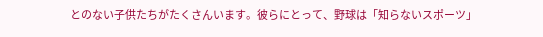とのない子供たちがたくさんいます。彼らにとって、野球は「知らないスポーツ」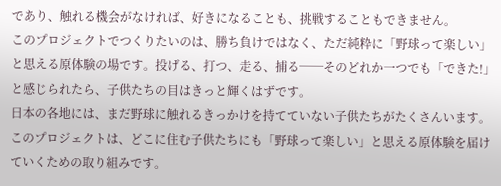であり、触れる機会がなければ、好きになることも、挑戦することもできません。
このプロジェクトでつくりたいのは、勝ち負けではなく、ただ純粋に「野球って楽しい」と思える原体験の場です。投げる、打つ、走る、捕る──そのどれか一つでも「できた!」と感じられたら、子供たちの目はきっと輝くはずです。
日本の各地には、まだ野球に触れるきっかけを持てていない子供たちがたくさんいます。このプロジェクトは、どこに住む子供たちにも「野球って楽しい」と思える原体験を届けていくための取り組みです。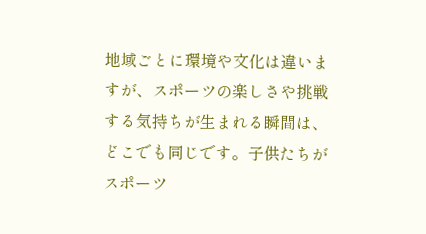地域ごとに環境や文化は違いますが、スポーツの楽しさや挑戦する気持ちが生まれる瞬間は、どこでも同じです。子供たちがスポーツ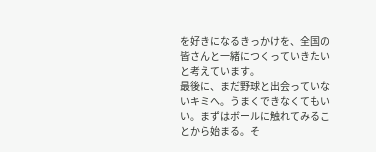を好きになるきっかけを、全国の皆さんと一緒につくっていきたいと考えています。
最後に、まだ野球と出会っていないキミへ。うまくできなくてもいい。まずはボールに触れてみることから始まる。そ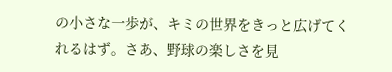の小さな一歩が、キミの世界をきっと広げてくれるはず。さあ、野球の楽しさを見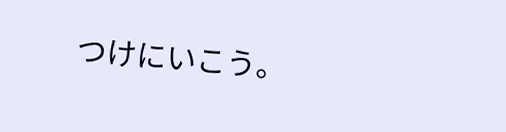つけにいこう。